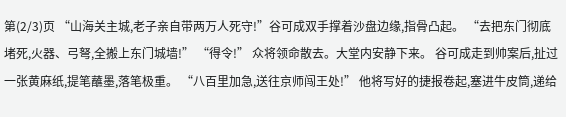第(2/3)页 “山海关主城,老子亲自带两万人死守!”谷可成双手撑着沙盘边缘,指骨凸起。 “去把东门彻底堵死,火器、弓弩,全搬上东门城墙!” “得令!” 众将领命散去。大堂内安静下来。 谷可成走到帅案后,扯过一张黄麻纸,提笔蘸墨,落笔极重。 “八百里加急,送往京师闯王处!” 他将写好的捷报卷起,塞进牛皮筒,递给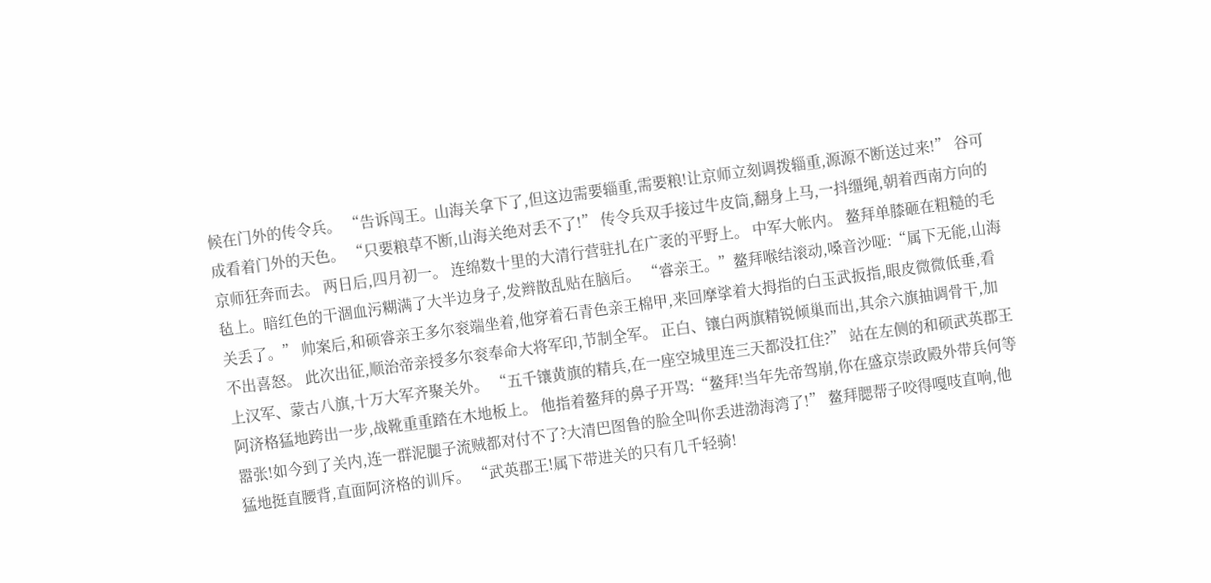候在门外的传令兵。 “告诉闯王。山海关拿下了,但这边需要辎重,需要粮!让京师立刻调拨辎重,源源不断送过来!” 谷可成看着门外的天色。 “只要粮草不断,山海关绝对丢不了!” 传令兵双手接过牛皮筒,翻身上马,一抖缰绳,朝着西南方向的京师狂奔而去。 两日后,四月初一。 连绵数十里的大清行营驻扎在广袤的平野上。 中军大帐内。 鳌拜单膝砸在粗糙的毛毡上。暗红色的干涸血污糊满了大半边身子,发辫散乱贴在脑后。 “睿亲王。”鳌拜喉结滚动,嗓音沙哑:“属下无能,山海关丢了。” 帅案后,和硕睿亲王多尔衮端坐着,他穿着石青色亲王棉甲,来回摩挲着大拇指的白玉武扳指,眼皮微微低垂,看不出喜怒。 此次出征,顺治帝亲授多尔衮奉命大将军印,节制全军。 正白、镶白两旗精锐倾巢而出,其余六旗抽调骨干,加上汉军、蒙古八旗,十万大军齐聚关外。 “五千镶黄旗的精兵,在一座空城里连三天都没扛住?” 站在左侧的和硕武英郡王阿济格猛地跨出一步,战靴重重踏在木地板上。 他指着鳌拜的鼻子开骂:“鳌拜!当年先帝驾崩,你在盛京崇政殿外带兵何等嚣张!如今到了关内,连一群泥腿子流贼都对付不了?大清巴图鲁的脸全叫你丢进渤海湾了!” 鳌拜腮帮子咬得嘎吱直响,他猛地挺直腰背,直面阿济格的训斥。 “武英郡王!属下带进关的只有几千轻骑!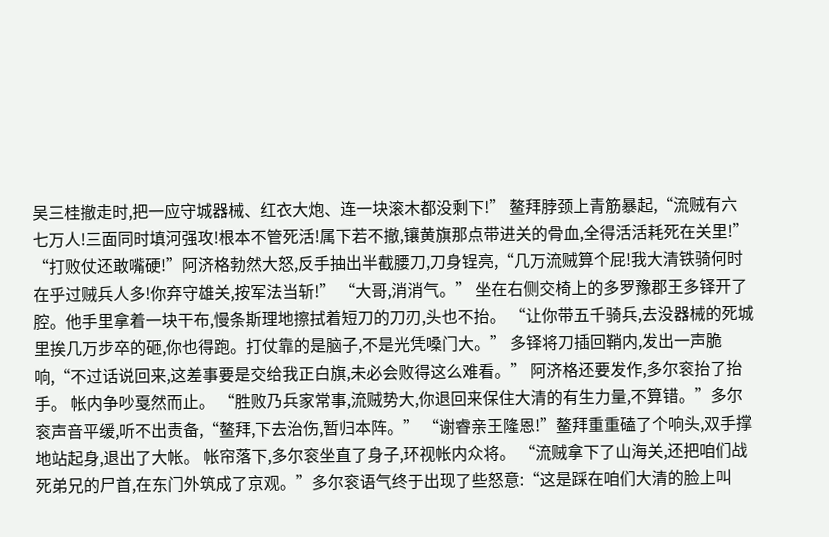吴三桂撤走时,把一应守城器械、红衣大炮、连一块滚木都没剩下!” 鳌拜脖颈上青筋暴起,“流贼有六七万人!三面同时填河强攻!根本不管死活!属下若不撤,镶黄旗那点带进关的骨血,全得活活耗死在关里!” “打败仗还敢嘴硬!”阿济格勃然大怒,反手抽出半截腰刀,刀身锃亮,“几万流贼算个屁!我大清铁骑何时在乎过贼兵人多!你弃守雄关,按军法当斩!” “大哥,消消气。” 坐在右侧交椅上的多罗豫郡王多铎开了腔。他手里拿着一块干布,慢条斯理地擦拭着短刀的刀刃,头也不抬。 “让你带五千骑兵,去没器械的死城里挨几万步卒的砸,你也得跑。打仗靠的是脑子,不是光凭嗓门大。” 多铎将刀插回鞘内,发出一声脆响,“不过话说回来,这差事要是交给我正白旗,未必会败得这么难看。” 阿济格还要发作,多尔衮抬了抬手。 帐内争吵戛然而止。 “胜败乃兵家常事,流贼势大,你退回来保住大清的有生力量,不算错。”多尔衮声音平缓,听不出责备,“鳌拜,下去治伤,暂归本阵。” “谢睿亲王隆恩!”鳌拜重重磕了个响头,双手撑地站起身,退出了大帐。 帐帘落下,多尔衮坐直了身子,环视帐内众将。 “流贼拿下了山海关,还把咱们战死弟兄的尸首,在东门外筑成了京观。”多尔衮语气终于出现了些怒意:“这是踩在咱们大清的脸上叫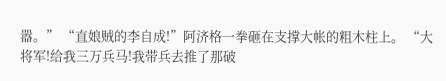嚣。” “直娘贼的李自成!”阿济格一拳砸在支撑大帐的粗木柱上。 “大将军!给我三万兵马!我带兵去推了那破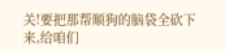关!要把那帮顺狗的脑袋全砍下来,给咱们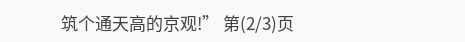筑个通天高的京观!” 第(2/3)页